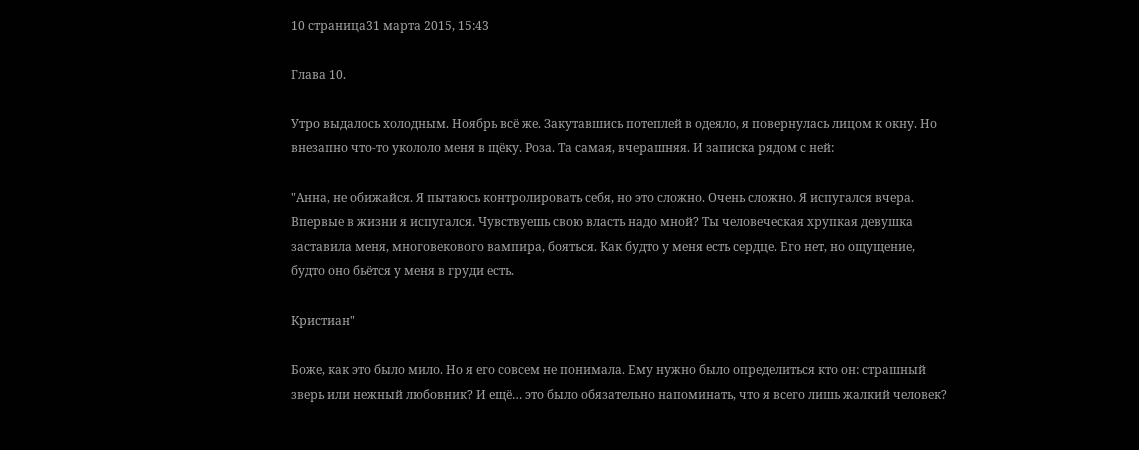10 страница31 марта 2015, 15:43

Глава 10.

Утро выдалось холодным. Ноябрь всё же. Закутавшись потеплей в одеяло, я повернулась лицом к окну. Но внезапно что-то укололо меня в щёку. Роза. Та самая, вчерашняя. И записка рядом с ней:

"Анна, не обижайся. Я пытаюсь контролировать себя, но это сложно. Очень сложно. Я испугался вчера. Впервые в жизни я испугался. Чувствуешь свою власть надо мной? Ты человеческая хрупкая девушка заставила меня, многовекового вампира, бояться. Как будто у меня есть сердце. Его нет, но ощущение, будто оно бьётся у меня в груди есть.

Кристиан"

Боже, как это было мило. Но я его совсем не понимала. Ему нужно было определиться кто он: страшный зверь или нежный любовник? И ещё… это было обязательно напоминать, что я всего лишь жалкий человек?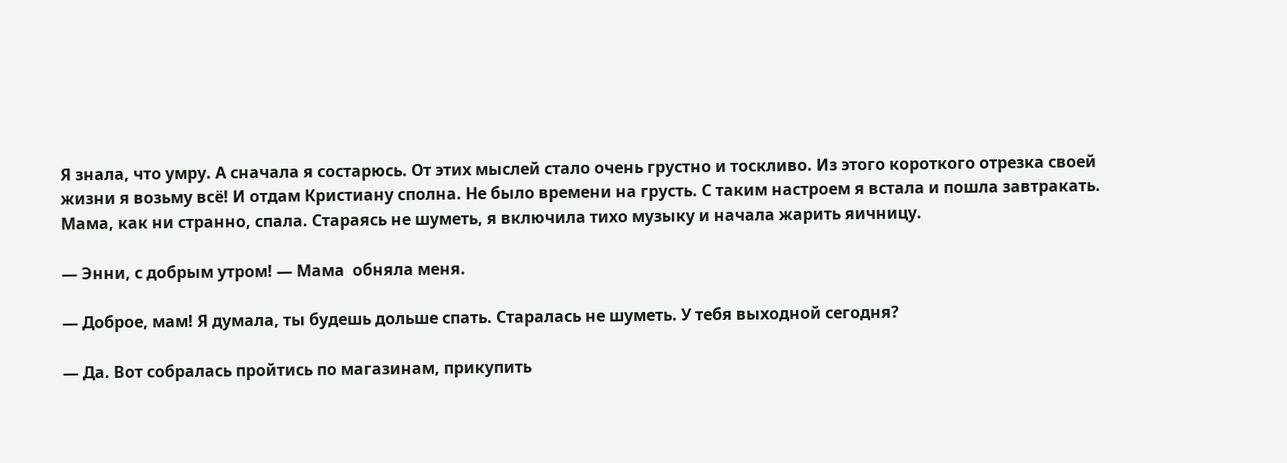Я знала, что умру. А сначала я состарюсь. От этих мыслей стало очень грустно и тоскливо. Из этого короткого отрезка своей жизни я возьму всё! И отдам Кристиану сполна. Не было времени на грусть. С таким настроем я встала и пошла завтракать. Мама, как ни странно, спала. Стараясь не шуметь, я включила тихо музыку и начала жарить яичницу.

— Энни, с добрым утром! — Мама  обняла меня.

— Доброе, мам! Я думала, ты будешь дольше спать. Старалась не шуметь. У тебя выходной сегодня?

— Да. Вот собралась пройтись по магазинам, прикупить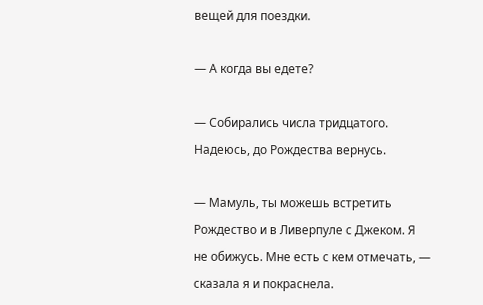вещей для поездки.

— А когда вы едете?

— Собирались числа тридцатого. Надеюсь, до Рождества вернусь.

— Мамуль, ты можешь встретить Рождество и в Ливерпуле с Джеком. Я не обижусь. Мне есть с кем отмечать, — сказала я и покраснела.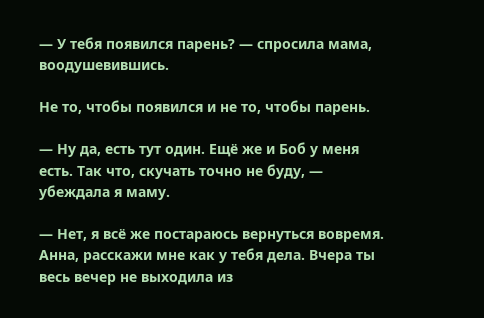— У тебя появился парень? — спросила мама, воодушевившись.

Не то, чтобы появился и не то, чтобы парень.

— Ну да, есть тут один. Ещё же и Боб у меня есть. Так что, скучать точно не буду, — убеждала я маму.

— Нет, я всё же постараюсь вернуться вовремя. Анна, расскажи мне как у тебя дела. Вчера ты весь вечер не выходила из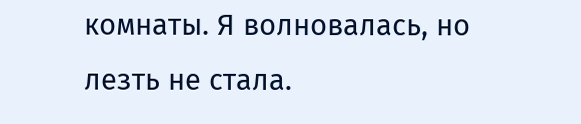комнаты. Я волновалась, но лезть не стала.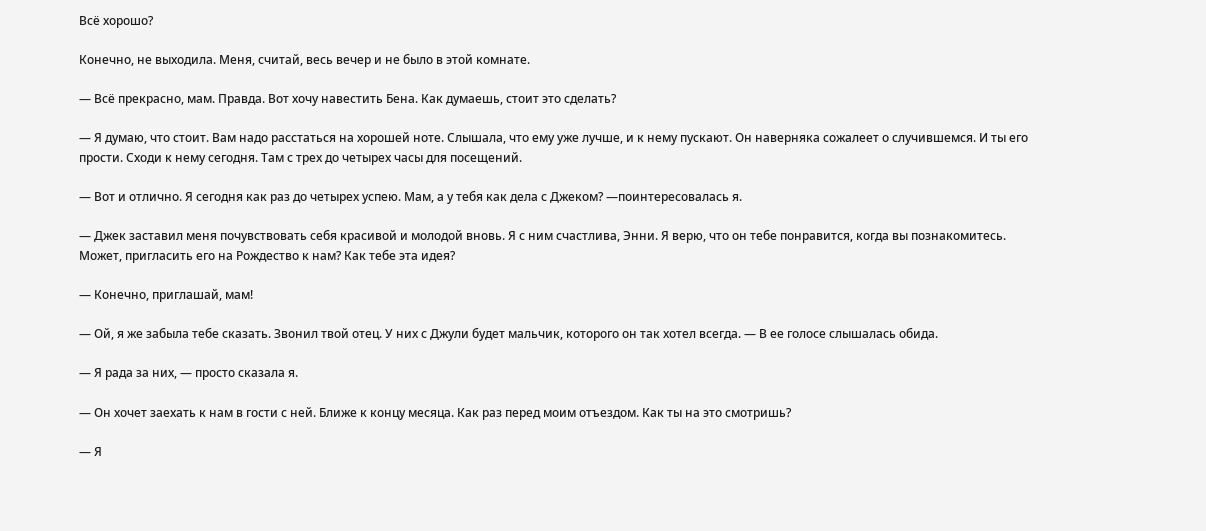Всё хорошо?

Конечно, не выходила. Меня, считай, весь вечер и не было в этой комнате.

— Всё прекрасно, мам. Правда. Вот хочу навестить Бена. Как думаешь, стоит это сделать?

— Я думаю, что стоит. Вам надо расстаться на хорошей ноте. Слышала, что ему уже лучше, и к нему пускают. Он наверняка сожалеет о случившемся. И ты его прости. Сходи к нему сегодня. Там с трех до четырех часы для посещений.

— Вот и отлично. Я сегодня как раз до четырех успею. Мам, а у тебя как дела с Джеком? —поинтересовалась я.

— Джек заставил меня почувствовать себя красивой и молодой вновь. Я с ним счастлива, Энни. Я верю, что он тебе понравится, когда вы познакомитесь. Может, пригласить его на Рождество к нам? Как тебе эта идея?

— Конечно, приглашай, мам!

— Ой, я же забыла тебе сказать. Звонил твой отец. У них с Джули будет мальчик, которого он так хотел всегда. — В ее голосе слышалась обида.

— Я рада за них, — просто сказала я.

— Он хочет заехать к нам в гости с ней. Ближе к концу месяца. Как раз перед моим отъездом. Как ты на это смотришь?

— Я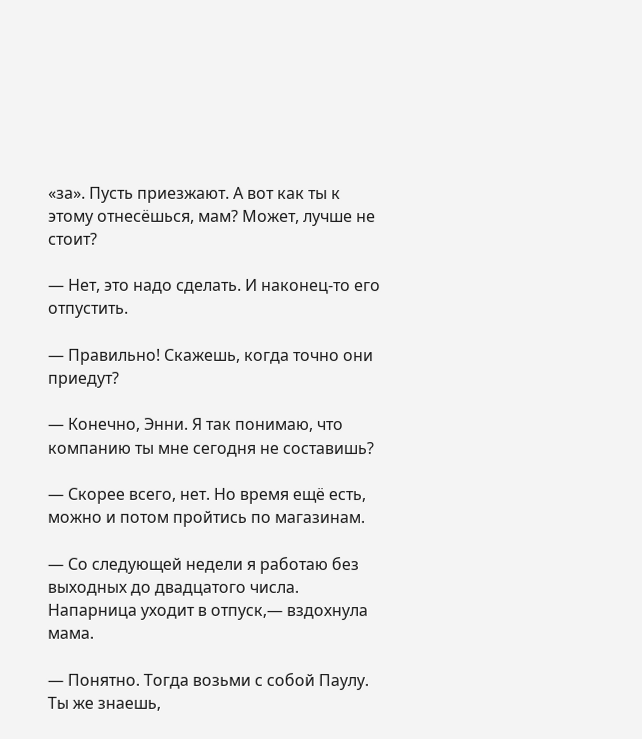«за». Пусть приезжают. А вот как ты к этому отнесёшься, мам? Может, лучше не стоит?

— Нет, это надо сделать. И наконец-то его отпустить.

— Правильно! Скажешь, когда точно они приедут?

— Конечно, Энни. Я так понимаю, что компанию ты мне сегодня не составишь?

— Скорее всего, нет. Но время ещё есть, можно и потом пройтись по магазинам.

— Со следующей недели я работаю без выходных до двадцатого числа. Напарница уходит в отпуск,— вздохнула мама.

— Понятно. Тогда возьми с собой Паулу. Ты же знаешь,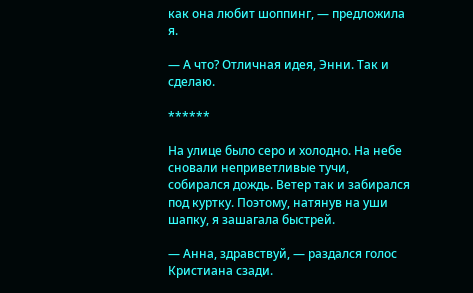как она любит шоппинг, — предложила я.

— А что? Отличная идея, Энни. Так и сделаю.

******

На улице было серо и холодно. На небе сновали неприветливые тучи, собирался дождь. Ветер так и забирался под куртку. Поэтому, натянув на уши шапку, я зашагала быстрей.

— Анна, здравствуй, — раздался голос Кристиана сзади.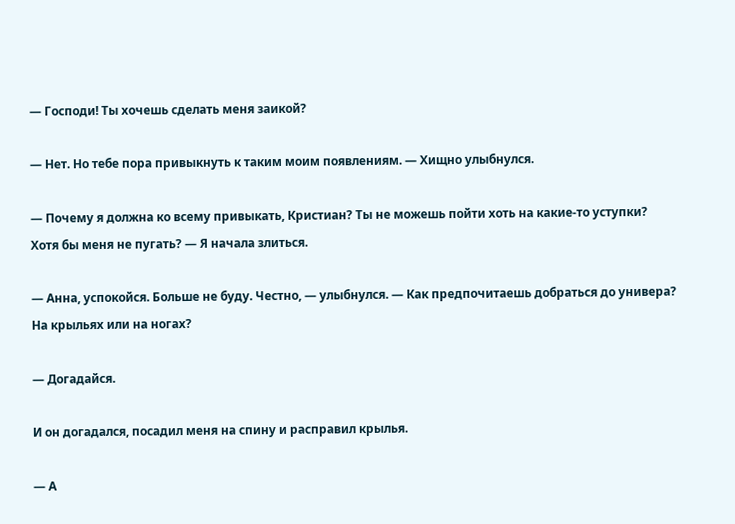— Господи! Ты хочешь сделать меня заикой?

— Нет. Но тебе пора привыкнуть к таким моим появлениям. — Хищно улыбнулся.

— Почему я должна ко всему привыкать, Кристиан? Ты не можешь пойти хоть на какие-то уступки? Хотя бы меня не пугать? — Я начала злиться.

— Анна, успокойся. Больше не буду. Честно, — улыбнулся. — Как предпочитаешь добраться до универа? На крыльях или на ногах?

— Догадайся.

И он догадался, посадил меня на спину и расправил крылья.

— А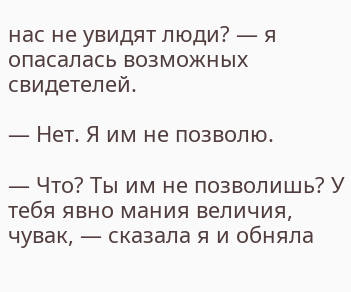нас не увидят люди? — я опасалась возможных свидетелей.

— Нет. Я им не позволю.

— Что? Ты им не позволишь? У тебя явно мания величия, чувак, — сказала я и обняла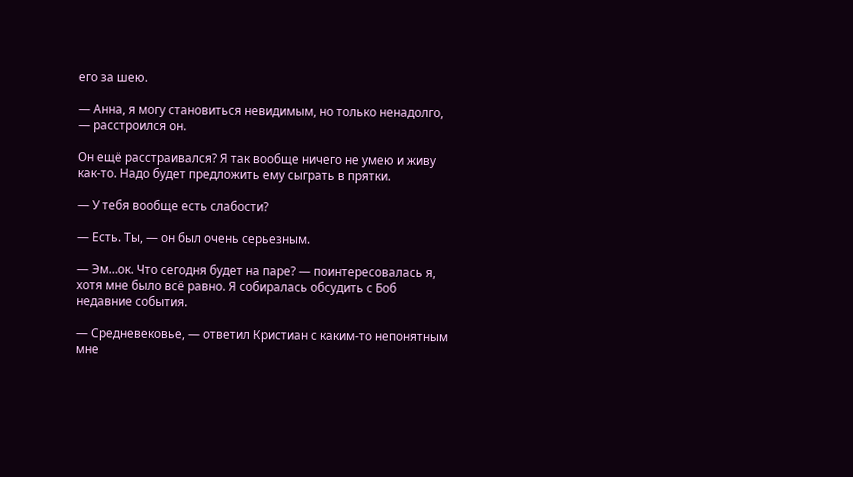его за шею.

— Анна, я могу становиться невидимым, но только ненадолго, — расстроился он.

Он ещё расстраивался? Я так вообще ничего не умею и живу как-то. Надо будет предложить ему сыграть в прятки.

— У тебя вообще есть слабости?

— Есть. Ты, — он был очень серьезным.

— Эм…ок. Что сегодня будет на паре? — поинтересовалась я, хотя мне было всё равно. Я собиралась обсудить с Боб недавние события.

— Средневековье, — ответил Кристиан с каким-то непонятным мне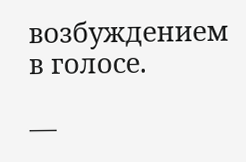возбуждением в голосе.

—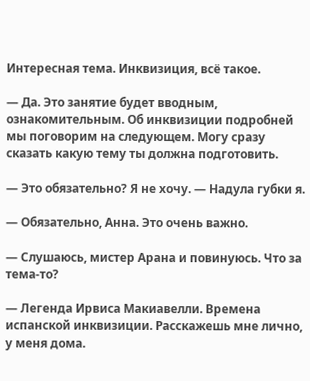Интересная тема. Инквизиция, всё такое.

— Да. Это занятие будет вводным, ознакомительным. Об инквизиции подробней мы поговорим на следующем. Могу сразу сказать какую тему ты должна подготовить.

— Это обязательно? Я не хочу. — Надула губки я.

— Обязательно, Анна. Это очень важно.

— Слушаюсь, мистер Арана и повинуюсь. Что за тема-то?

— Легенда Ирвиса Макиавелли. Времена испанской инквизиции. Расскажешь мне лично, у меня дома.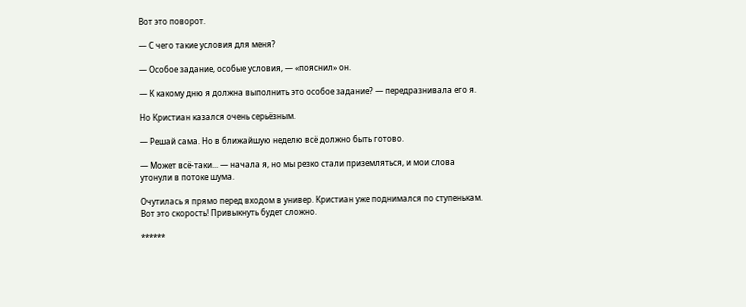Вот это поворот.

— С чего такие условия для меня?

— Особое задание, особые условия, — «пояснил» он.

— К какому дню я должна выполнить это особое задание? — передразнивала его я.

Но Кристиан казался очень серьёзным.

— Решай сама. Но в ближайшую неделю всё должно быть готово.

— Может всё-таки... — начала я, но мы резко стали приземляться, и мои слова утонули в потоке шума.

Очутилась я прямо перед входом в универ. Кристиан уже поднимался по ступенькам. Вот это скорость! Привыкнуть будет сложно.

******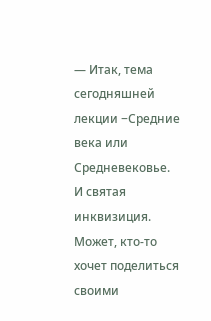— Итак, тема сегодняшней лекции −Средние века или Средневековье. И святая инквизиция. Может, кто-то хочет поделиться своими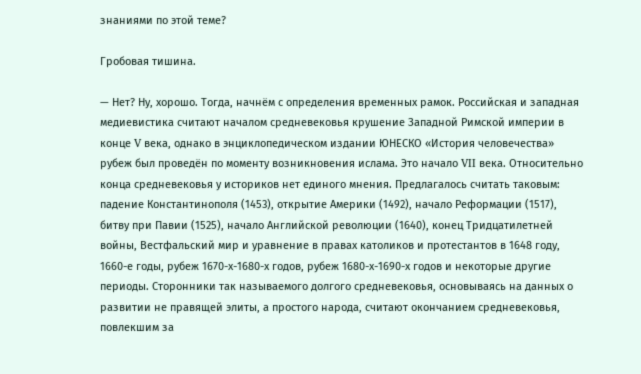знаниями по этой теме?

Гробовая тишина.

— Нет? Ну, хорошо. Тогда, начнём с определения временных рамок. Российская и западная медиевистика считают началом средневековья крушение Западной Римской империи в конце V века, однако в энциклопедическом издании ЮНЕСКО «История человечества» рубеж был проведён по моменту возникновения ислама. Это начало VII века. Относительно конца средневековья у историков нет единого мнения. Предлагалось считать таковым: падение Константинополя (1453), открытие Америки (1492), начало Реформации (1517), битву при Павии (1525), начало Английской революции (1640), конец Тридцатилетней войны, Вестфальский мир и уравнение в правах католиков и протестантов в 1648 году, 1660-е годы, рубеж 1670-х-1680-х годов, рубеж 1680-х-1690-х годов и некоторые другие периоды. Сторонники так называемого долгого средневековья, основываясь на данных о развитии не правящей элиты, а простого народа, считают окончанием средневековья, повлекшим за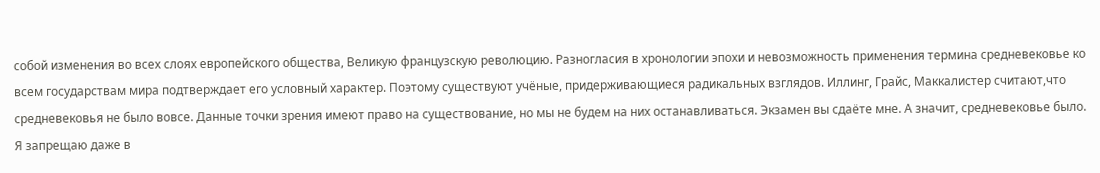собой изменения во всех слоях европейского общества, Великую французскую революцию. Разногласия в хронологии эпохи и невозможность применения термина средневековье ко всем государствам мира подтверждает его условный характер. Поэтому существуют учёные, придерживающиеся радикальных взглядов. Иллинг, Грайс, Маккалистер считают,что средневековья не было вовсе. Данные точки зрения имеют право на существование, но мы не будем на них останавливаться. Экзамен вы сдаёте мне. А значит, средневековье было. Я запрещаю даже в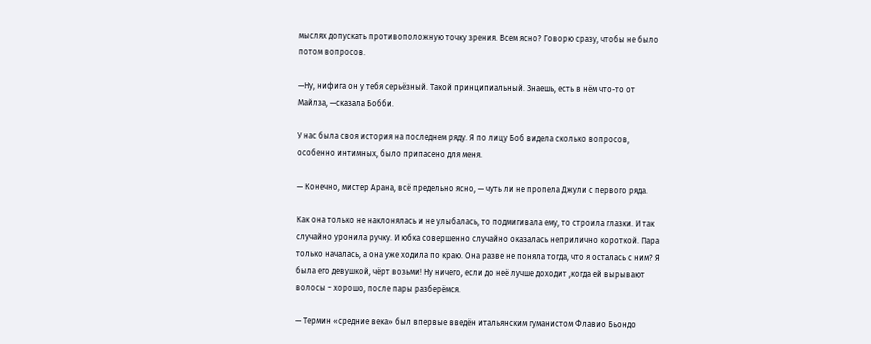мыслях допускать противоположную точку зрения. Всем ясно? Говорю сразу, чтобы не было потом вопросов.

—Ну, нифига он у тебя серьёзный. Такой принципиальный. Знаешь, есть в нём что-то от Майлза, —сказала Бобби.

У нас была своя история на последнем ряду. Я по лицу Боб видела сколько вопросов, особенно интимных, было припасено для меня.

— Конечно, мистер Арана, всё предельно ясно, — чуть ли не пропела Джули с первого ряда.

Как она только не наклонялась и не улыбалась, то подмигивала ему, то строила глазки. И так случайно уронила ручку. И юбка совершенно случайно оказалась неприлично короткой. Пара только началась, а она уже ходила по краю. Она разве не поняла тогда, что я осталась с ним? Я была его девушкой, чёрт возьми! Ну ничего, если до неё лучше доходит ,когда ей вырывают волосы − хорошо, после пары разберёмся.

— Термин «средние века» был впервые введён итальянским гуманистом Флавио Бьондо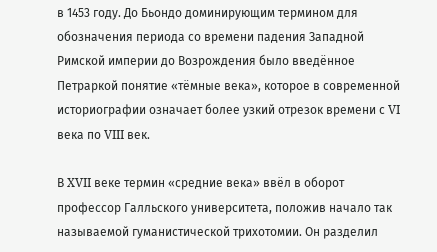в 1453 году. До Бьондо доминирующим термином для обозначения периода со времени падения Западной Римской империи до Возрождения было введённое Петраркой понятие «тёмные века», которое в современной историографии означает более узкий отрезок времени с VI века по VIII век.

В XVII веке термин «средние века» ввёл в оборот профессор Галльского университета, положив начало так называемой гуманистической трихотомии. Он разделил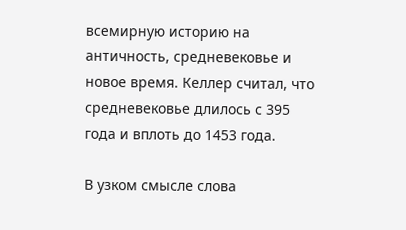всемирную историю на античность, средневековье и новое время. Келлер считал, что средневековье длилось с 395 года и вплоть до 1453 года.

В узком смысле слова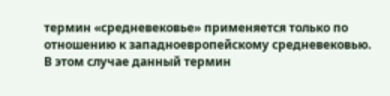термин «средневековье» применяется только по отношению к западноевропейскому средневековью. В этом случае данный термин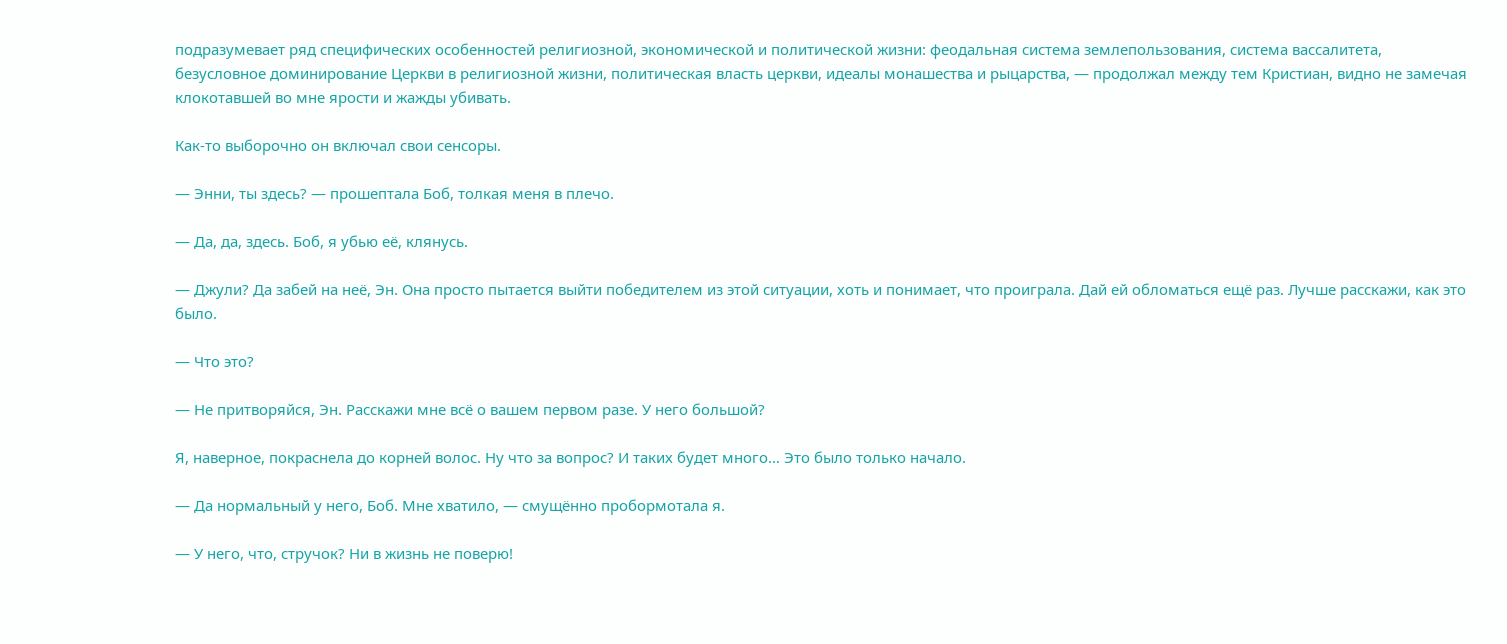подразумевает ряд специфических особенностей религиозной, экономической и политической жизни: феодальная система землепользования, система вассалитета, безусловное доминирование Церкви в религиозной жизни, политическая власть церкви, идеалы монашества и рыцарства, — продолжал между тем Кристиан, видно не замечая клокотавшей во мне ярости и жажды убивать.

Как-то выборочно он включал свои сенсоры.

— Энни, ты здесь? — прошептала Боб, толкая меня в плечо.

— Да, да, здесь. Боб, я убью её, клянусь.

— Джули? Да забей на неё, Эн. Она просто пытается выйти победителем из этой ситуации, хоть и понимает, что проиграла. Дай ей обломаться ещё раз. Лучше расскажи, как это было.

— Что это?

— Не притворяйся, Эн. Расскажи мне всё о вашем первом разе. У него большой?

Я, наверное, покраснела до корней волос. Ну что за вопрос? И таких будет много… Это было только начало.

— Да нормальный у него, Боб. Мне хватило, — смущённо пробормотала я.

— У него, что, стручок? Ни в жизнь не поверю!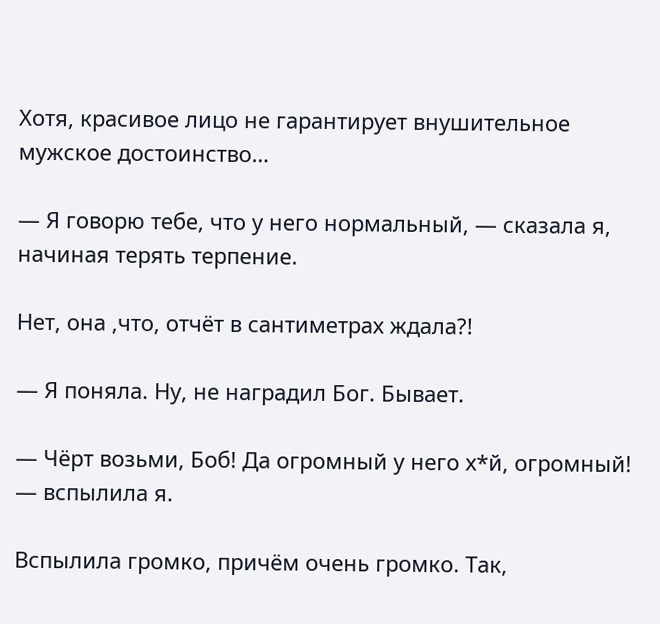Хотя, красивое лицо не гарантирует внушительное мужское достоинство…

— Я говорю тебе, что у него нормальный, — сказала я, начиная терять терпение.

Нет, она ,что, отчёт в сантиметрах ждала?!

— Я поняла. Ну, не наградил Бог. Бывает.

— Чёрт возьми, Боб! Да огромный у него х*й, огромный! — вспылила я.

Вспылила громко, причём очень громко. Так,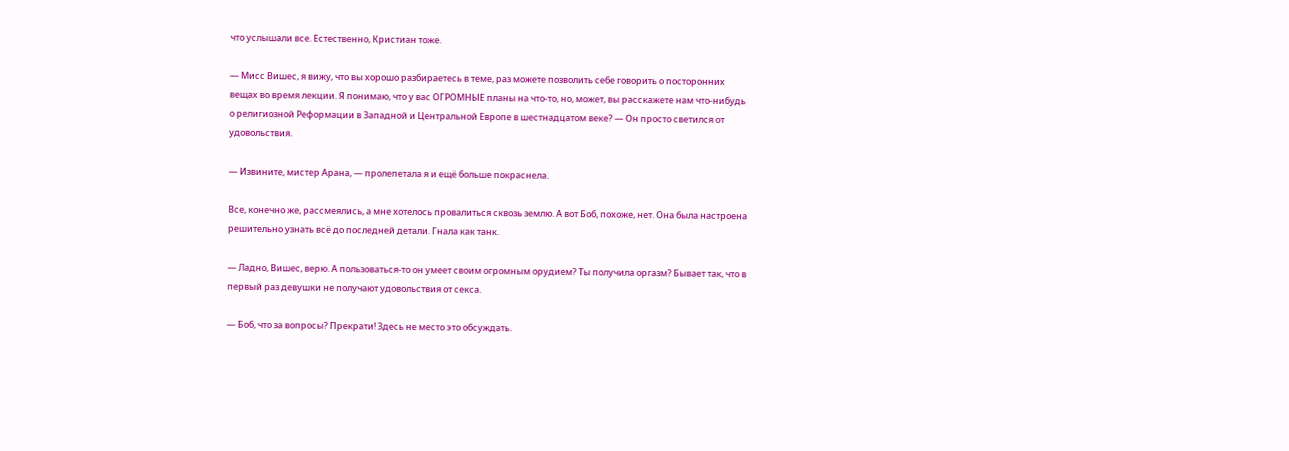что услышали все. Естественно, Кристиан тоже.

— Мисс Вишес, я вижу, что вы хорошо разбираетесь в теме, раз можете позволить себе говорить о посторонних вещах во время лекции. Я понимаю, что у вас ОГРОМНЫЕ планы на что-то, но, может, вы расскажете нам что-нибудь о религиозной Реформации в Западной и Центральной Европе в шестнадцатом веке? — Он просто светился от удовольствия.

— Извините, мистер Арана, — пролепетала я и ещё больше покраснела.

Все, конечно же, рассмеялись, а мне хотелось провалиться сквозь землю. А вот Боб, похоже, нет. Она была настроена решительно узнать всё до последней детали. Гнала как танк.

— Ладно, Вишес, верю. А пользоваться-то он умеет своим огромным орудием? Ты получила оргазм? Бывает так, что в первый раз девушки не получают удовольствия от секса.

— Боб, что за вопросы? Прекрати! Здесь не место это обсуждать.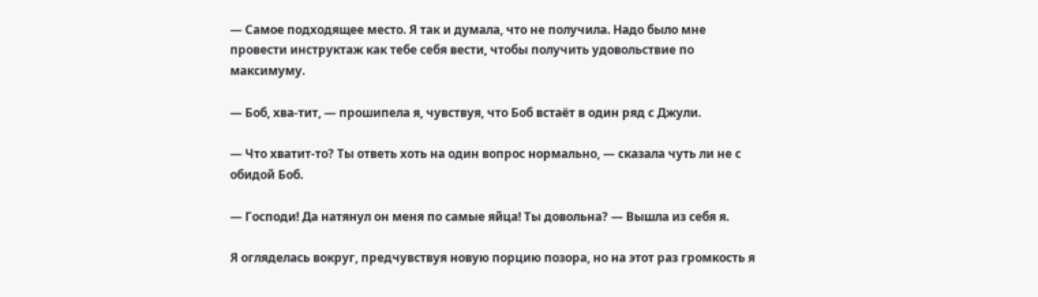— Самое подходящее место. Я так и думала, что не получила. Надо было мне провести инструктаж как тебе себя вести, чтобы получить удовольствие по максимуму.

— Боб, хва-тит, — прошипела я, чувствуя, что Боб встаёт в один ряд с Джули.

— Что хватит-то? Ты ответь хоть на один вопрос нормально, — сказала чуть ли не с обидой Боб.

— Господи! Да натянул он меня по самые яйца! Ты довольна? — Вышла из себя я.

Я огляделась вокруг, предчувствуя новую порцию позора, но на этот раз громкость я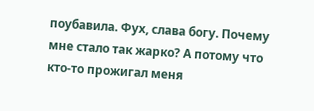поубавила. Фух, слава богу. Почему мне стало так жарко? А потому что кто-то прожигал меня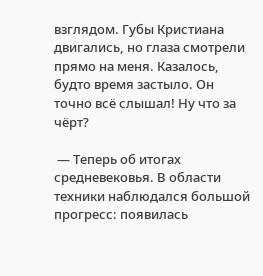взглядом. Губы Кристиана двигались, но глаза смотрели прямо на меня. Казалось, будто время застыло. Он точно всё слышал! Ну что за чёрт?

 — Теперь об итогах средневековья. В области техники наблюдался большой прогресс: появилась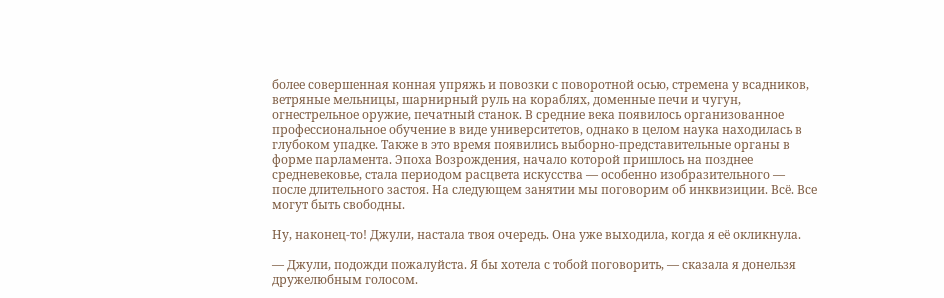более совершенная конная упряжь и повозки с поворотной осью, стремена у всадников, ветряные мельницы, шарнирный руль на кораблях, доменные печи и чугун, огнестрельное оружие, печатный станок. В средние века появилось организованное профессиональное обучение в виде университетов, однако в целом наука находилась в глубоком упадке. Также в это время появились выборно-представительные органы в форме парламента. Эпоха Возрождения, начало которой пришлось на позднее средневековье, стала периодом расцвета искусства — особенно изобразительного — после длительного застоя. На следующем занятии мы поговорим об инквизиции. Всё. Все могут быть свободны.

Ну, наконец-то! Джули, настала твоя очередь. Она уже выходила, когда я её окликнула.

— Джули, подожди пожалуйста. Я бы хотела с тобой поговорить, — сказала я донельзя дружелюбным голосом.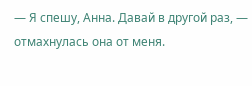— Я спешу, Анна. Давай в другой раз, — отмахнулась она от меня.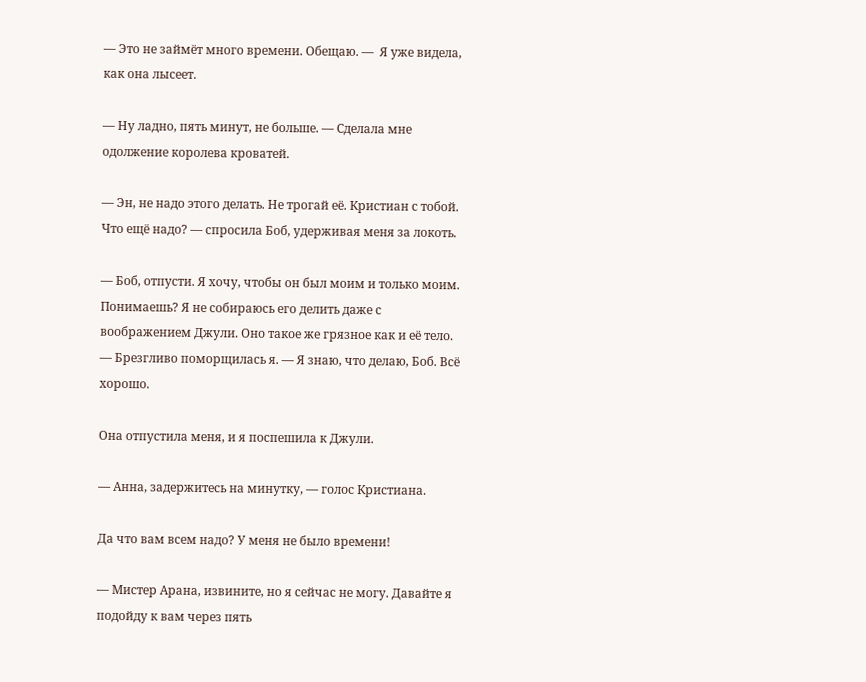— Это не займёт много времени. Обещаю. —  Я уже видела, как она лысеет.

— Ну ладно, пять минут, не больше. — Сделала мне одолжение королева кроватей.

— Эн, не надо этого делать. Не трогай её. Кристиан с тобой. Что ещё надо? — спросила Боб, удерживая меня за локоть.

— Боб, отпусти. Я хочу, чтобы он был моим и только моим. Понимаешь? Я не собираюсь его делить даже с воображением Джули. Оно такое же грязное как и её тело. — Брезгливо поморщилась я. — Я знаю, что делаю, Боб. Всё хорошо.

Она отпустила меня, и я поспешила к Джули.

— Анна, задержитесь на минутку, — голос Кристиана.

Да что вам всем надо? У меня не было времени!

— Мистер Арана, извините, но я сейчас не могу. Давайте я подойду к вам через пять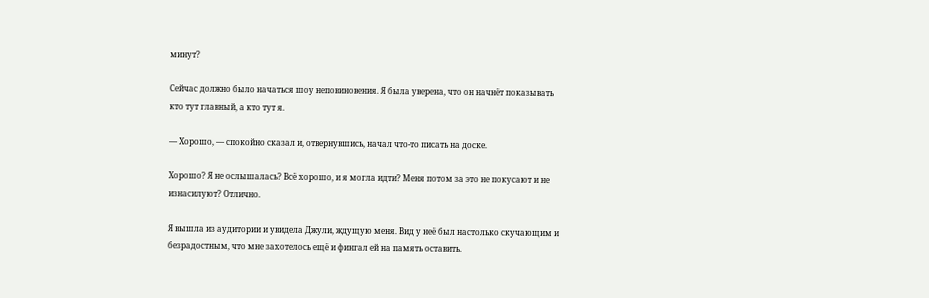минут?

Сейчас должно было начаться шоу неповиновения. Я была уверена, что он начнёт показывать кто тут главный, а кто тут я.

— Хорошо, — спокойно сказал и, отвернувшись, начал что-то писать на доске.

Хорошо? Я не ослышалась? Всё хорошо, и я могла идти? Меня потом за это не покусают и не изнасилуют? Отлично.

Я вышла из аудитории и увидела Джули, ждущую меня. Вид у неё был настолько скучающим и безрадостным, что мне захотелось ещё и фингал ей на память оставить.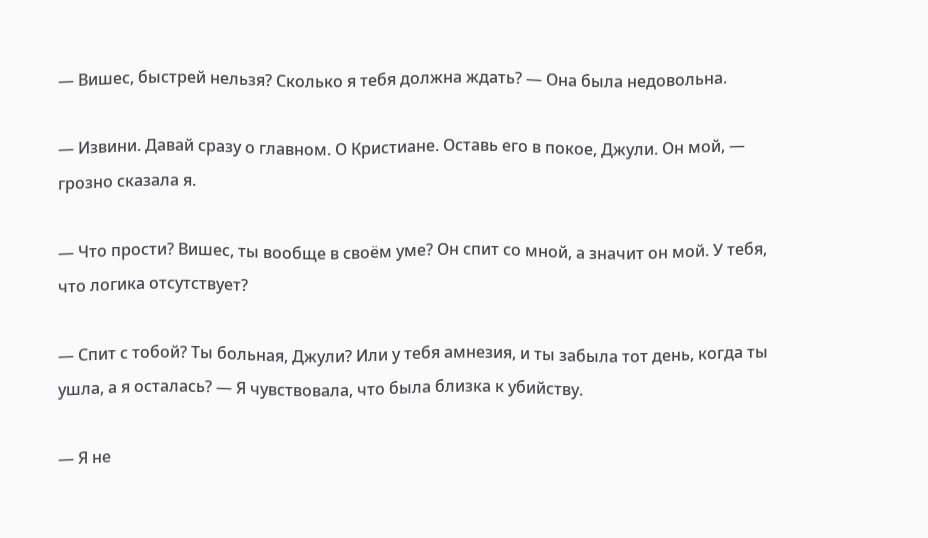— Вишес, быстрей нельзя? Сколько я тебя должна ждать? — Она была недовольна.

— Извини. Давай сразу о главном. О Кристиане. Оставь его в покое, Джули. Он мой, — грозно сказала я.

— Что прости? Вишес, ты вообще в своём уме? Он спит со мной, а значит он мой. У тебя, что логика отсутствует?

— Спит с тобой? Ты больная, Джули? Или у тебя амнезия, и ты забыла тот день, когда ты ушла, а я осталась? — Я чувствовала, что была близка к убийству.

— Я не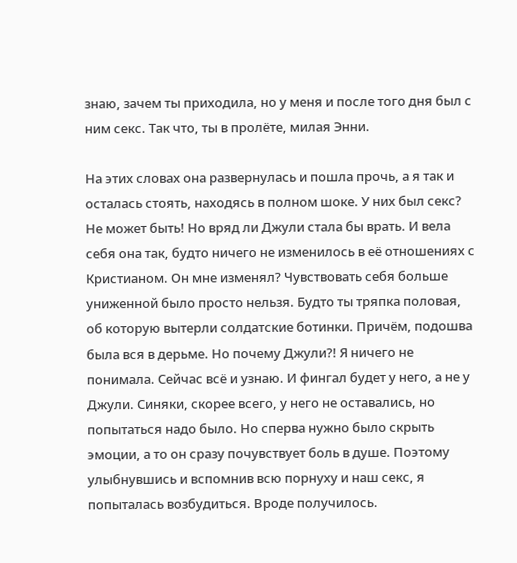знаю, зачем ты приходила, но у меня и после того дня был с ним секс. Так что, ты в пролёте, милая Энни.

На этих словах она развернулась и пошла прочь, а я так и осталась стоять, находясь в полном шоке. У них был секс? Не может быть! Но вряд ли Джули стала бы врать. И вела себя она так, будто ничего не изменилось в её отношениях с Кристианом. Он мне изменял? Чувствовать себя больше униженной было просто нельзя. Будто ты тряпка половая, об которую вытерли солдатские ботинки. Причём, подошва была вся в дерьме. Но почему Джули?! Я ничего не понимала. Сейчас всё и узнаю. И фингал будет у него, а не у Джули. Синяки, скорее всего, у него не оставались, но попытаться надо было. Но сперва нужно было скрыть эмоции, а то он сразу почувствует боль в душе. Поэтому улыбнувшись и вспомнив всю порнуху и наш секс, я попыталась возбудиться. Вроде получилось.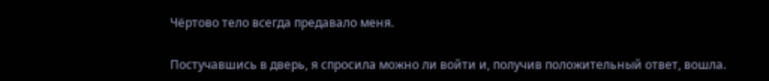Чёртово тело всегда предавало меня.

Постучавшись в дверь, я спросила можно ли войти и, получив положительный ответ, вошла.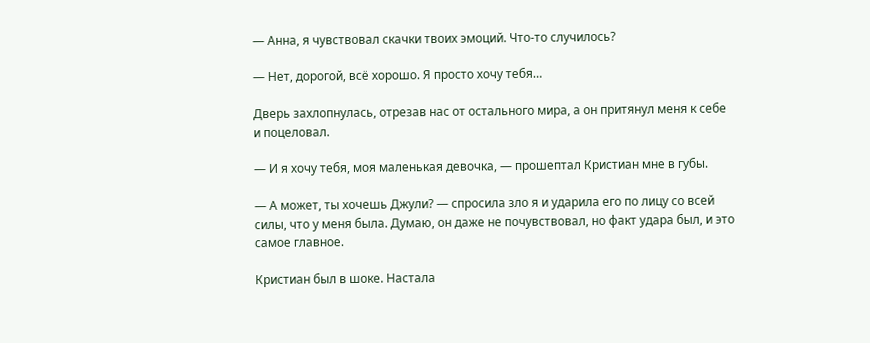— Анна, я чувствовал скачки твоих эмоций. Что-то случилось?

— Нет, дорогой, всё хорошо. Я просто хочу тебя…

Дверь захлопнулась, отрезав нас от остального мира, а он притянул меня к себе и поцеловал.

— И я хочу тебя, моя маленькая девочка, — прошептал Кристиан мне в губы.

— А может, ты хочешь Джули? — спросила зло я и ударила его по лицу со всей силы, что у меня была. Думаю, он даже не почувствовал, но факт удара был, и это самое главное.

Кристиан был в шоке. Настала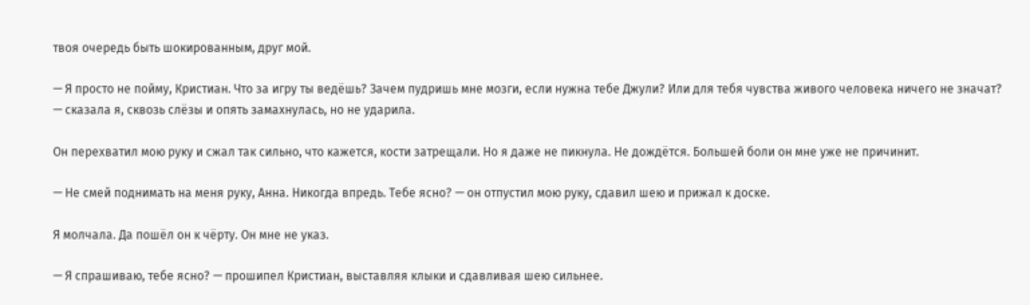твоя очередь быть шокированным, друг мой.

— Я просто не пойму, Кристиан. Что за игру ты ведёшь? Зачем пудришь мне мозги, если нужна тебе Джули? Или для тебя чувства живого человека ничего не значат? — сказала я, сквозь слёзы и опять замахнулась, но не ударила.

Он перехватил мою руку и сжал так сильно, что кажется, кости затрещали. Но я даже не пикнула. Не дождётся. Большей боли он мне уже не причинит.

— Не смей поднимать на меня руку, Анна. Никогда впредь. Тебе ясно? — он отпустил мою руку, сдавил шею и прижал к доске.

Я молчала. Да пошёл он к чёрту. Он мне не указ.

— Я спрашиваю, тебе ясно? — прошипел Кристиан, выставляя клыки и сдавливая шею сильнее.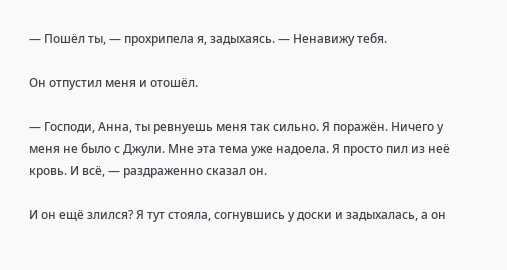— Пошёл ты, — прохрипела я, задыхаясь. — Ненавижу тебя.

Он отпустил меня и отошёл.

— Господи, Анна, ты ревнуешь меня так сильно. Я поражён. Ничего у меня не было с Джули. Мне эта тема уже надоела. Я просто пил из неё кровь. И всё, — раздраженно сказал он.

И он ещё злился? Я тут стояла, согнувшись у доски и задыхалась, а он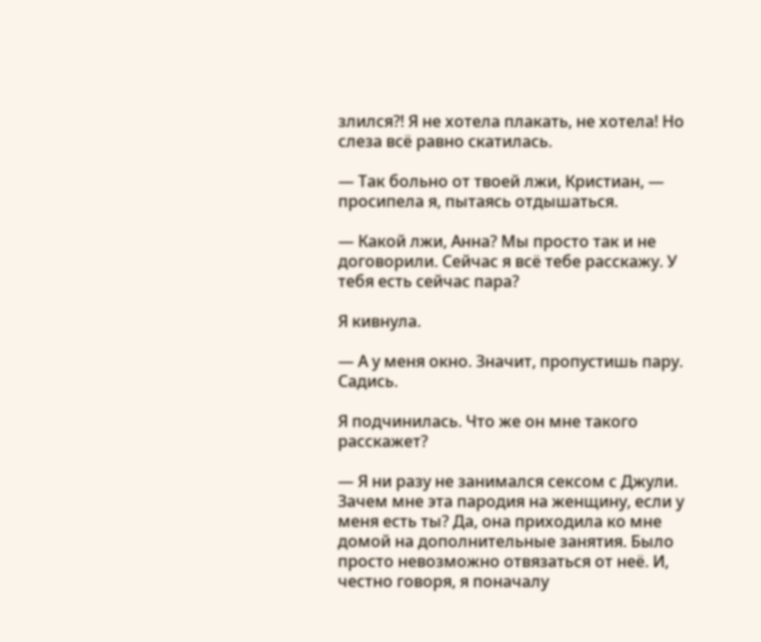злился?! Я не хотела плакать, не хотела! Но слеза всё равно скатилась.

— Так больно от твоей лжи, Кристиан, — просипела я, пытаясь отдышаться.

— Какой лжи, Анна? Мы просто так и не договорили. Сейчас я всё тебе расскажу. У тебя есть сейчас пара?

Я кивнула.

— А у меня окно. Значит, пропустишь пару. Садись.

Я подчинилась. Что же он мне такого расскажет?

— Я ни разу не занимался сексом с Джули. Зачем мне эта пародия на женщину, если у меня есть ты? Да, она приходила ко мне домой на дополнительные занятия. Было просто невозможно отвязаться от неё. И, честно говоря, я поначалу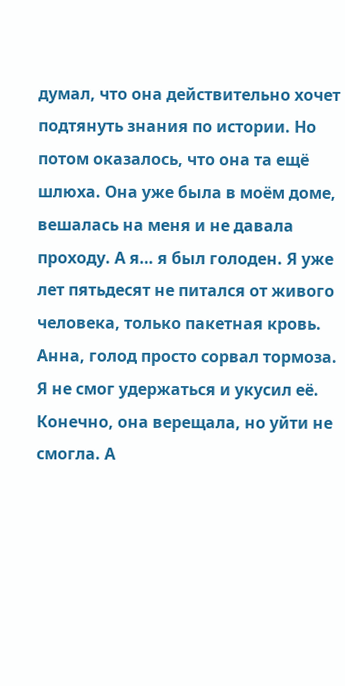думал, что она действительно хочет подтянуть знания по истории. Но потом оказалось, что она та ещё шлюха. Она уже была в моём доме, вешалась на меня и не давала проходу. А я… я был голоден. Я уже лет пятьдесят не питался от живого человека, только пакетная кровь. Анна, голод просто сорвал тормоза. Я не смог удержаться и укусил её. Конечно, она верещала, но уйти не смогла. А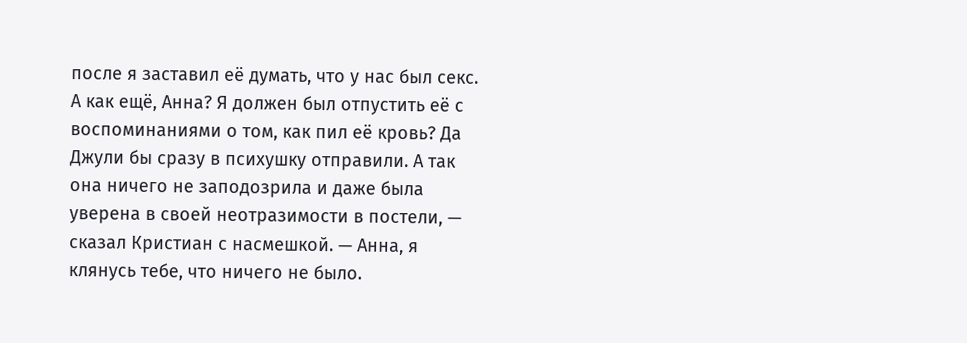после я заставил её думать, что у нас был секс. А как ещё, Анна? Я должен был отпустить её с воспоминаниями о том, как пил её кровь? Да Джули бы сразу в психушку отправили. А так она ничего не заподозрила и даже была уверена в своей неотразимости в постели, — сказал Кристиан с насмешкой. — Анна, я клянусь тебе, что ничего не было.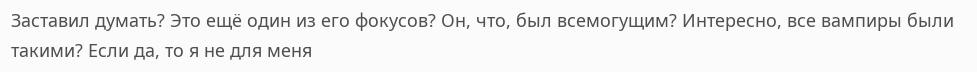Заставил думать? Это ещё один из его фокусов? Он, что, был всемогущим? Интересно, все вампиры были такими? Если да, то я не для меня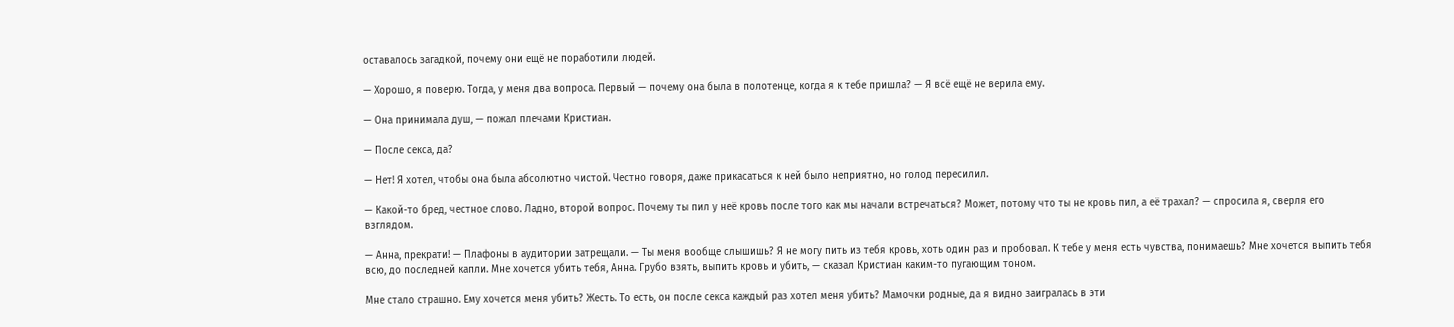оставалось загадкой, почему они ещё не поработили людей.

— Хорошо, я поверю. Тогда, у меня два вопроса. Первый — почему она была в полотенце, когда я к тебе пришла? — Я всё ещё не верила ему.

— Она принимала душ, — пожал плечами Кристиан.

— После секса, да?

— Нет! Я хотел, чтобы она была абсолютно чистой. Честно говоря, даже прикасаться к ней было неприятно, но голод пересилил.

— Какой-то бред, честное слово. Ладно, второй вопрос. Почему ты пил у неё кровь после того как мы начали встречаться? Может, потому что ты не кровь пил, а её трахал? — спросила я, сверля его взглядом.

— Анна, прекрати! — Плафоны в аудитории затрещали. — Ты меня вообще слышишь? Я не могу пить из тебя кровь, хоть один раз и пробовал. К тебе у меня есть чувства, понимаешь? Мне хочется выпить тебя всю, до последней капли. Мне хочется убить тебя, Анна. Грубо взять, выпить кровь и убить, — сказал Кристиан каким-то пугающим тоном.

Мне стало страшно. Ему хочется меня убить? Жесть. То есть, он после секса каждый раз хотел меня убить? Мамочки родные, да я видно заигралась в эти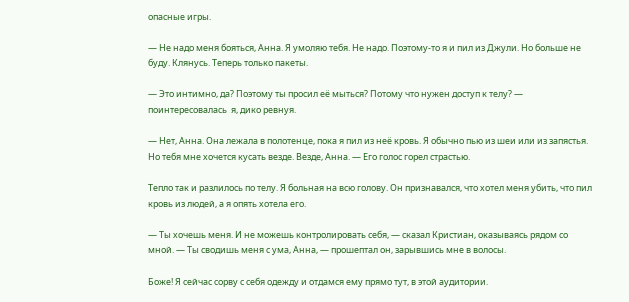опасные игры.

— Не надо меня бояться, Анна. Я умоляю тебя. Не надо. Поэтому-то я и пил из Джули. Но больше не буду. Клянусь. Теперь только пакеты.

— Это интимно, да? Поэтому ты просил её мыться? Потому что нужен доступ к телу? — поинтересовалась  я, дико ревнуя.

— Нет, Анна. Она лежала в полотенце, пока я пил из неё кровь. Я обычно пью из шеи или из запястья. Но тебя мне хочется кусать везде. Везде, Анна. — Его голос горел страстью.

Тепло так и разлилось по телу. Я больная на всю голову. Он признавался, что хотел меня убить, что пил кровь из людей, а я опять хотела его.

— Ты хочешь меня. И не можешь контролировать себя, — сказал Кристиан, оказываясь рядом со мной. — Ты сводишь меня с ума, Анна, — прошептал он, зарывшись мне в волосы.

Боже! Я сейчас сорву с себя одежду и отдамся ему прямо тут, в этой аудитории.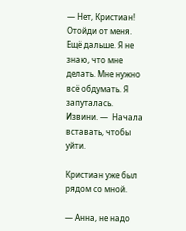— Нет, Кристиан! Отойди от меня. Ещё дальше. Я не знаю, что мне делать. Мне нужно всё обдумать. Я запуталась. Извини. —  Начала вставать, чтобы уйти.

Кристиан уже был рядом со мной.

— Анна, не надо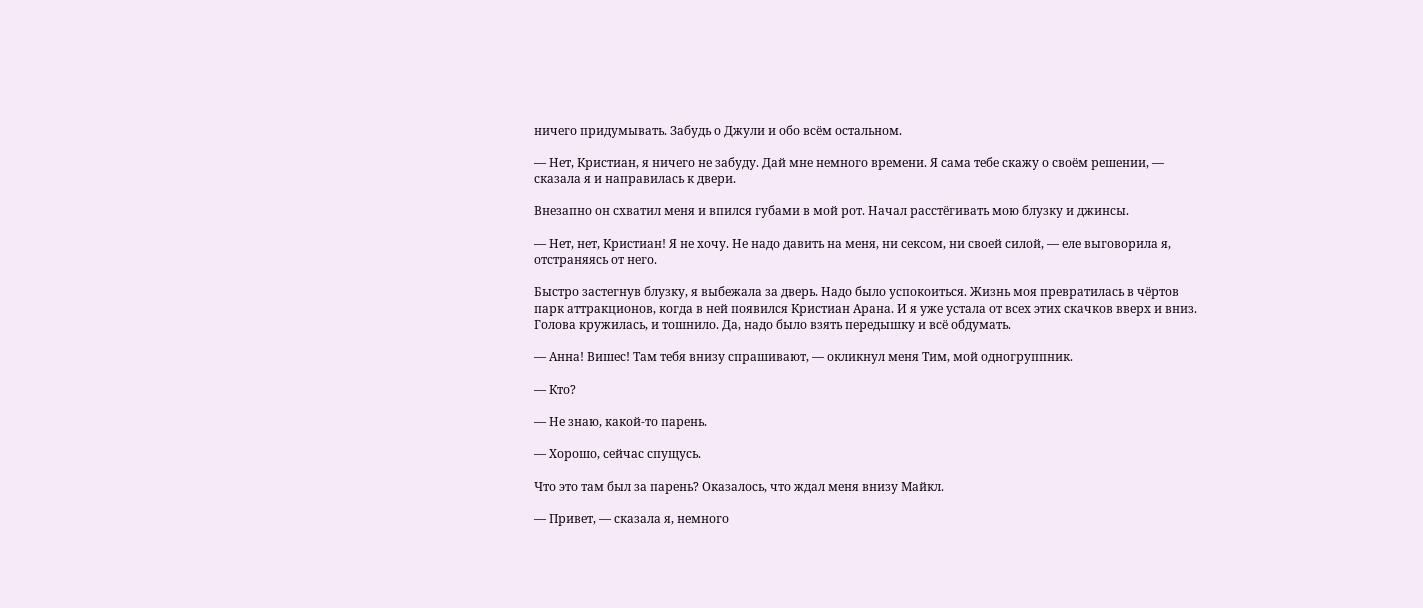ничего придумывать. Забудь о Джули и обо всём остальном.

— Нет, Кристиан, я ничего не забуду. Дай мне немного времени. Я сама тебе скажу о своём решении, — сказала я и направилась к двери.

Внезапно он схватил меня и впился губами в мой рот. Начал расстёгивать мою блузку и джинсы.

— Нет, нет, Кристиан! Я не хочу. Не надо давить на меня, ни сексом, ни своей силой, — еле выговорила я, отстраняясь от него.

Быстро застегнув блузку, я выбежала за дверь. Надо было успокоиться. Жизнь моя превратилась в чёртов парк аттракционов, когда в ней появился Кристиан Арана. И я уже устала от всех этих скачков вверх и вниз. Голова кружилась, и тошнило. Да, надо было взять передышку и всё обдумать.

— Анна! Вишес! Там тебя внизу спрашивают, — окликнул меня Тим, мой одногруппник.

— Кто?

— Не знаю, какой-то парень.

— Хорошо, сейчас спущусь.

Что это там был за парень? Оказалось, что ждал меня внизу Майкл.

— Привет, — сказала я, немного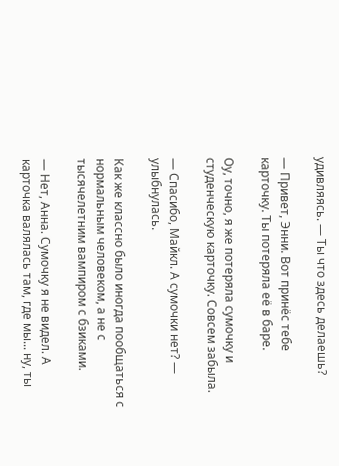удивляясь. — Ты что здесь делаешь?

— Привет, Энни. Вот принёс тебе карточку. Ты потеряла её в баре.

Оу, точно, я же потеряла сумочку и студенческую карточку. Совсем забыла.

— Спасибо, Майкл. А сумочки нет? — улыбнулась.

Как же классно было иногда пообщаться с нормальным человеком, а не с тысячелетним вампиром с бзиками.

— Нет, Анна. Сумочку я не видел. А карточка валялась там, где мы... ну, ты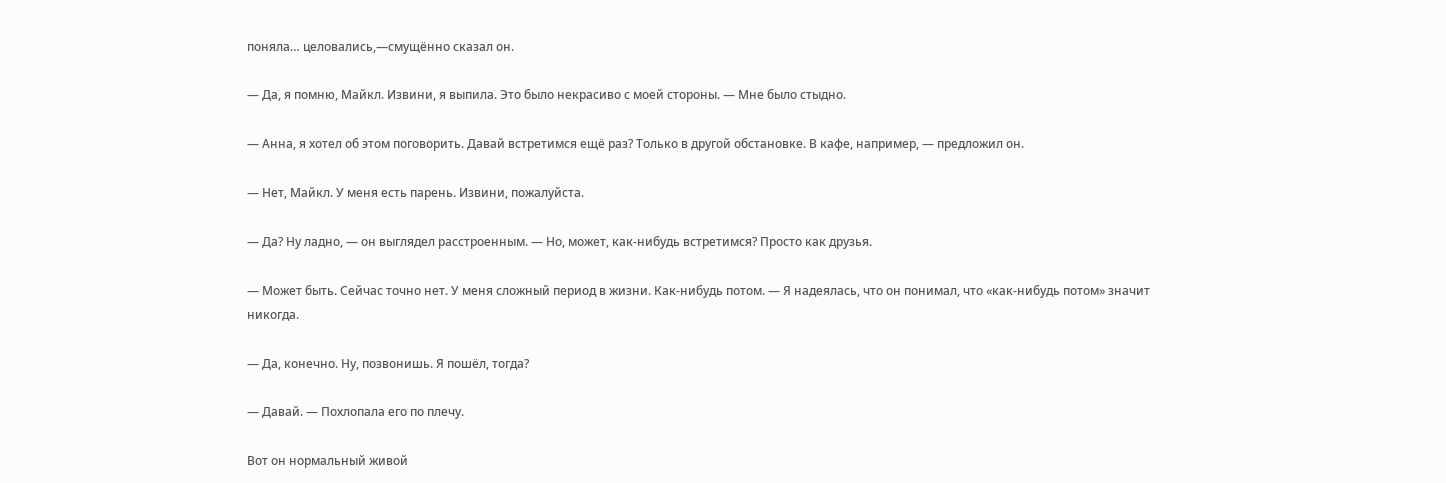поняла… целовались,—смущённо сказал он.

— Да, я помню, Майкл. Извини, я выпила. Это было некрасиво с моей стороны. — Мне было стыдно.

— Анна, я хотел об этом поговорить. Давай встретимся ещё раз? Только в другой обстановке. В кафе, например, — предложил он.

— Нет, Майкл. У меня есть парень. Извини, пожалуйста.

— Да? Ну ладно, — он выглядел расстроенным. — Но, может, как-нибудь встретимся? Просто как друзья.

— Может быть. Сейчас точно нет. У меня сложный период в жизни. Как-нибудь потом. — Я надеялась, что он понимал, что «как-нибудь потом» значит никогда.

— Да, конечно. Ну, позвонишь. Я пошёл, тогда?

— Давай. — Похлопала его по плечу.

Вот он нормальный живой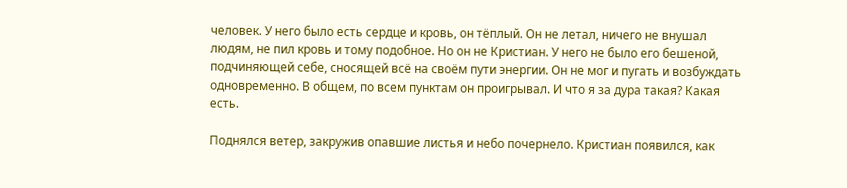человек. У него было есть сердце и кровь, он тёплый. Он не летал, ничего не внушал людям, не пил кровь и тому подобное. Но он не Кристиан. У него не было его бешеной, подчиняющей себе, сносящей всё на своём пути энергии. Он не мог и пугать и возбуждать одновременно. В общем, по всем пунктам он проигрывал. И что я за дура такая? Какая есть.

Поднялся ветер, закружив опавшие листья и небо почернело. Кристиан появился, как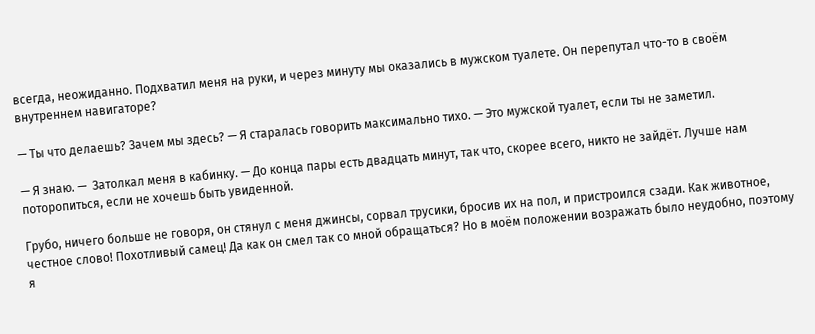всегда, неожиданно. Подхватил меня на руки, и через минуту мы оказались в мужском туалете. Он перепутал что-то в своём внутреннем навигаторе?

— Ты что делаешь? Зачем мы здесь? — Я старалась говорить максимально тихо. — Это мужской туалет, если ты не заметил.

— Я знаю. —  Затолкал меня в кабинку. — До конца пары есть двадцать минут, так что, скорее всего, никто не зайдёт. Лучше нам поторопиться, если не хочешь быть увиденной.

Грубо, ничего больше не говоря, он стянул с меня джинсы, сорвал трусики, бросив их на пол, и пристроился сзади. Как животное, честное слово! Похотливый самец! Да как он смел так со мной обращаться? Но в моём положении возражать было неудобно, поэтому я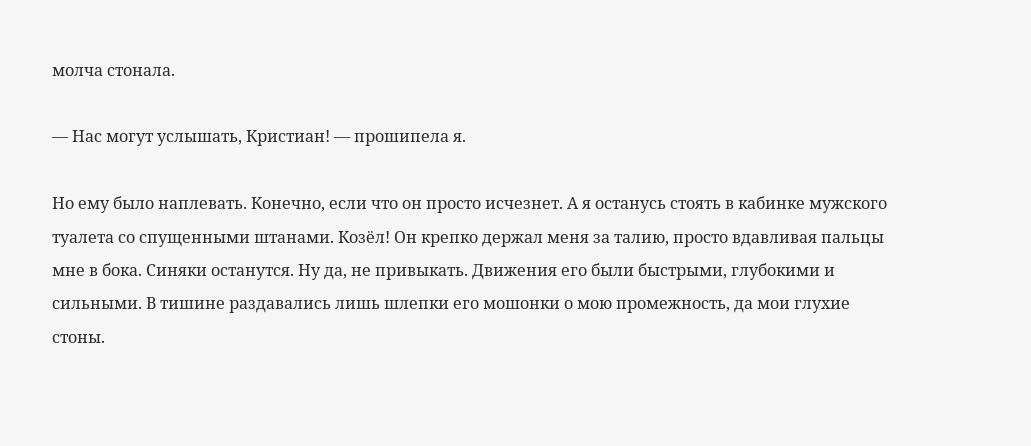молча стонала.

— Нас могут услышать, Кристиан! — прошипела я.

Но ему было наплевать. Конечно, если что он просто исчезнет. А я останусь стоять в кабинке мужского туалета со спущенными штанами. Козёл! Он крепко держал меня за талию, просто вдавливая пальцы мне в бока. Синяки останутся. Ну да, не привыкать. Движения его были быстрыми, глубокими и сильными. В тишине раздавались лишь шлепки его мошонки о мою промежность, да мои глухие стоны.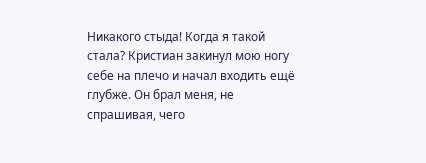Никакого стыда! Когда я такой стала? Кристиан закинул мою ногу себе на плечо и начал входить ещё глубже. Он брал меня, не спрашивая, чего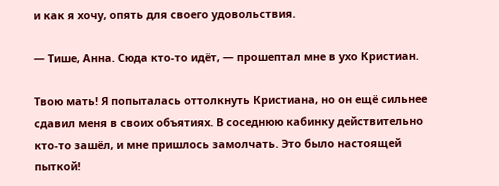и как я хочу, опять для своего удовольствия.

— Тише, Анна. Сюда кто-то идёт, — прошептал мне в ухо Кристиан.

Твою мать! Я попыталась оттолкнуть Кристиана, но он ещё сильнее сдавил меня в своих объятиях. В соседнюю кабинку действительно кто-то зашёл, и мне пришлось замолчать. Это было настоящей пыткой!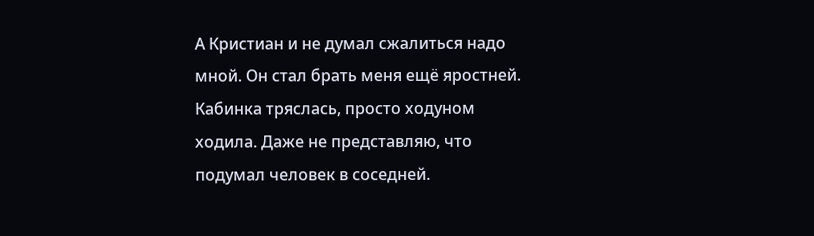А Кристиан и не думал сжалиться надо мной. Он стал брать меня ещё яростней. Кабинка тряслась, просто ходуном ходила. Даже не представляю, что подумал человек в соседней.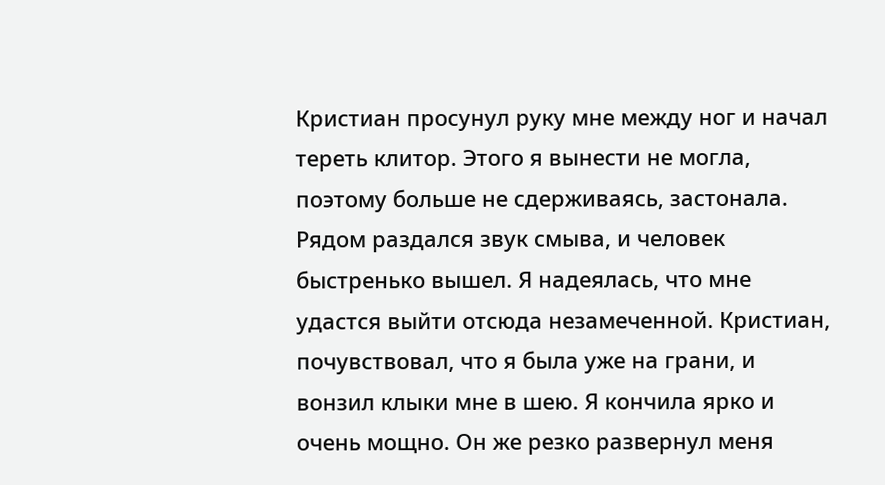Кристиан просунул руку мне между ног и начал тереть клитор. Этого я вынести не могла, поэтому больше не сдерживаясь, застонала. Рядом раздался звук смыва, и человек быстренько вышел. Я надеялась, что мне удастся выйти отсюда незамеченной. Кристиан, почувствовал, что я была уже на грани, и вонзил клыки мне в шею. Я кончила ярко и очень мощно. Он же резко развернул меня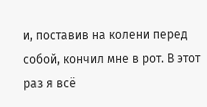и, поставив на колени перед собой, кончил мне в рот. В этот раз я всё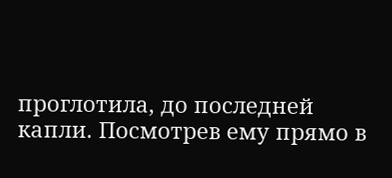проглотила, до последней капли. Посмотрев ему прямо в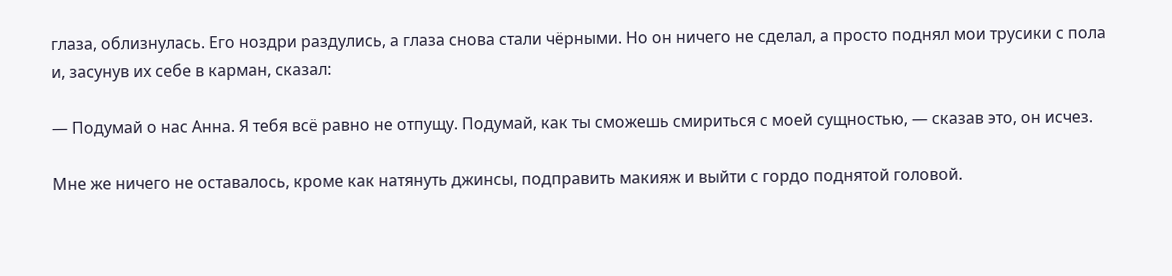глаза, облизнулась. Его ноздри раздулись, а глаза снова стали чёрными. Но он ничего не сделал, а просто поднял мои трусики с пола и, засунув их себе в карман, сказал:

— Подумай о нас Анна. Я тебя всё равно не отпущу. Подумай, как ты сможешь смириться с моей сущностью, — сказав это, он исчез.

Мне же ничего не оставалось, кроме как натянуть джинсы, подправить макияж и выйти с гордо поднятой головой.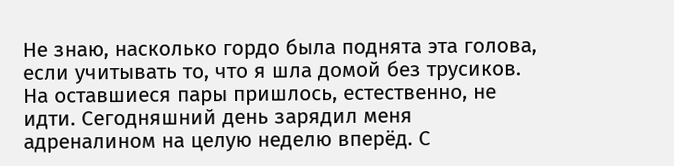Не знаю, насколько гордо была поднята эта голова, если учитывать то, что я шла домой без трусиков. На оставшиеся пары пришлось, естественно, не идти. Сегодняшний день зарядил меня адреналином на целую неделю вперёд. С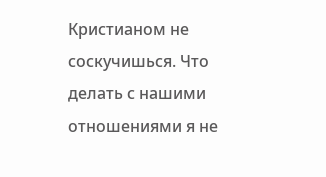Кристианом не соскучишься. Что делать с нашими отношениями я не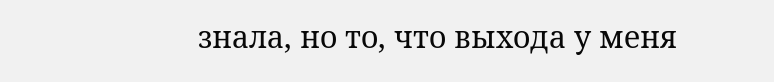знала, но то, что выхода у меня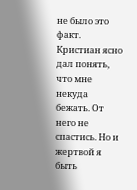не было это факт. Кристиан ясно дал понять, что мне некуда бежать. От него не спастись. Но и жертвой я быть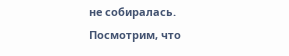не собиралась. Посмотрим, что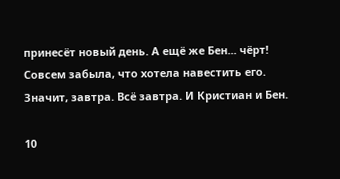принесёт новый день. А ещё же Бен... чёрт! Совсем забыла, что хотела навестить его. Значит, завтра. Всё завтра. И Кристиан и Бен.

10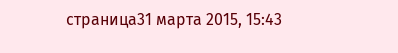страница31 марта 2015, 15:43